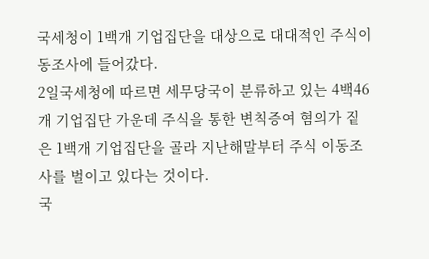국세청이 1백개 기업집단을 대상으로 대대적인 주식이동조사에 들어갔다.
2일국세청에 따르면 세무당국이 분류하고 있는 4백46개 기업집단 가운데 주식을 통한 변칙증여 혐의가 짙은 1백개 기업집단을 골라 지난해말부터 주식 이동조사를 벌이고 있다는 것이다.
국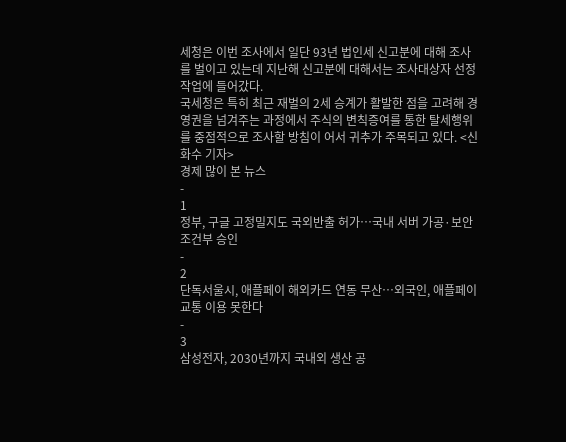세청은 이번 조사에서 일단 93년 법인세 신고분에 대해 조사를 벌이고 있는데 지난해 신고분에 대해서는 조사대상자 선정작업에 들어갔다.
국세청은 특히 최근 재벌의 2세 승계가 활발한 점을 고려해 경영권을 넘겨주는 과정에서 주식의 변칙증여를 통한 탈세행위를 중점적으로 조사할 방침이 어서 귀추가 주목되고 있다. <신화수 기자>
경제 많이 본 뉴스
-
1
정부, 구글 고정밀지도 국외반출 허가…국내 서버 가공·보안 조건부 승인
-
2
단독서울시, 애플페이 해외카드 연동 무산…외국인, 애플페이 교통 이용 못한다
-
3
삼성전자, 2030년까지 국내외 생산 공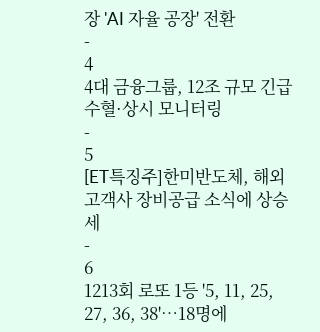장 'AI 자율 공장' 전환
-
4
4대 금융그룹, 12조 규모 긴급 수혈·상시 모니터링
-
5
[ET특징주]한미반도체, 해외 고객사 장비공급 소식에 상승세
-
6
1213회 로또 1등 '5, 11, 25, 27, 36, 38'…18명에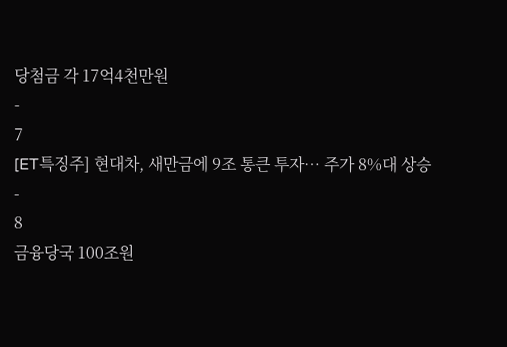당첨금 각 17억4천만원
-
7
[ET특징주] 현대차, 새만금에 9조 통큰 투자… 주가 8%대 상승
-
8
금융당국 100조원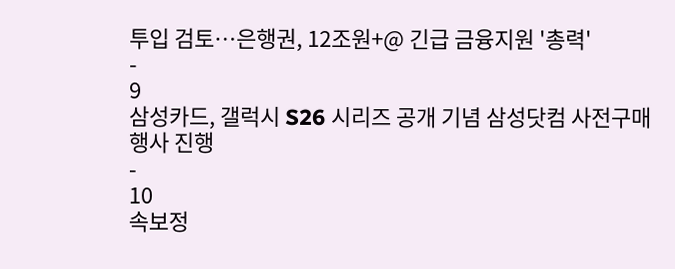투입 검토…은행권, 12조원+@ 긴급 금융지원 '총력'
-
9
삼성카드, 갤럭시 S26 시리즈 공개 기념 삼성닷컴 사전구매 행사 진행
-
10
속보정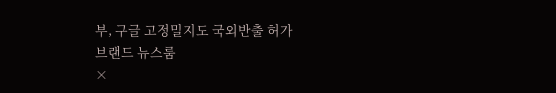부, 구글 고정밀지도 국외반출 허가
브랜드 뉴스룸
×